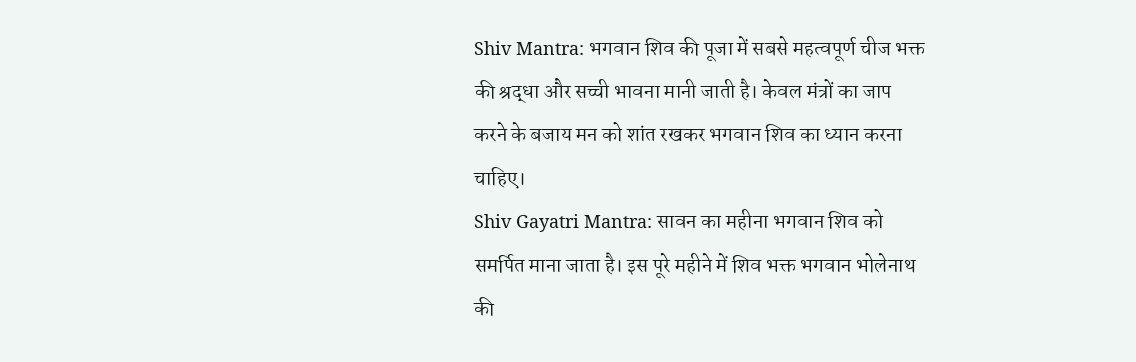Shiv Mantra: भगवान शिव की पूजा में सबसे महत्वपूर्ण चीज भक्त की श्रद्धा और सच्ची भावना मानी जाती है। केवल मंत्रों का जाप करने के बजाय मन को शांत रखकर भगवान शिव का ध्यान करना चाहिए।
Shiv Gayatri Mantra: सावन का महीना भगवान शिव को समर्पित माना जाता है। इस पूरे महीने में शिव भक्त भगवान भोलेनाथ की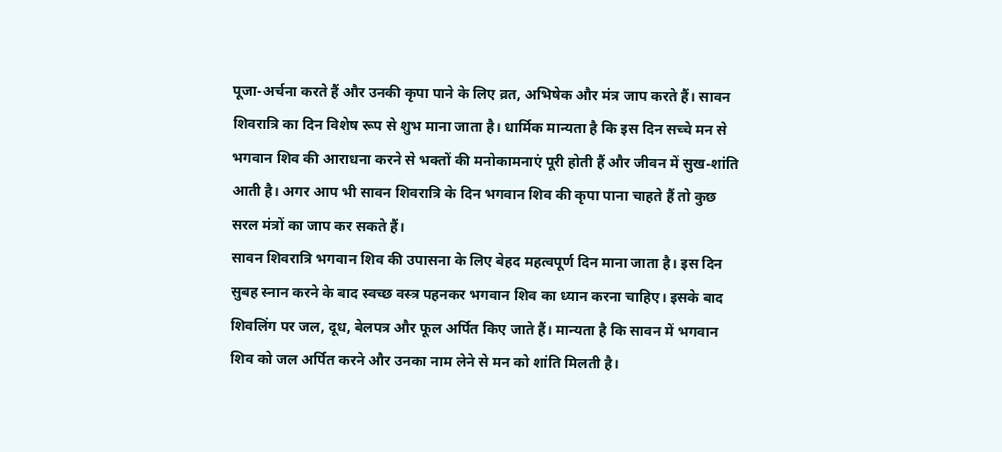पूजा-अर्चना करते हैं और उनकी कृपा पाने के लिए व्रत, अभिषेक और मंत्र जाप करते हैं। सावन शिवरात्रि का दिन विशेष रूप से शुभ माना जाता है। धार्मिक मान्यता है कि इस दिन सच्चे मन से भगवान शिव की आराधना करने से भक्तों की मनोकामनाएं पूरी होती हैं और जीवन में सुख-शांति आती है। अगर आप भी सावन शिवरात्रि के दिन भगवान शिव की कृपा पाना चाहते हैं तो कुछ सरल मंत्रों का जाप कर सकते हैं।
सावन शिवरात्रि भगवान शिव की उपासना के लिए बेहद महत्वपूर्ण दिन माना जाता है। इस दिन सुबह स्नान करने के बाद स्वच्छ वस्त्र पहनकर भगवान शिव का ध्यान करना चाहिए। इसके बाद शिवलिंग पर जल, दूध, बेलपत्र और फूल अर्पित किए जाते हैं। मान्यता है कि सावन में भगवान शिव को जल अर्पित करने और उनका नाम लेने से मन को शांति मिलती है।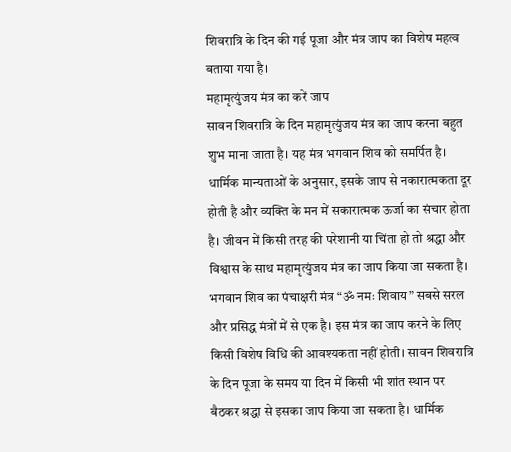शिवरात्रि के दिन की गई पूजा और मंत्र जाप का विशेष महत्व बताया गया है।
महामृत्युंजय मंत्र का करें जाप
सावन शिवरात्रि के दिन महामृत्युंजय मंत्र का जाप करना बहुत शुभ माना जाता है। यह मंत्र भगवान शिव को समर्पित है। धार्मिक मान्यताओं के अनुसार, इसके जाप से नकारात्मकता दूर होती है और व्यक्ति के मन में सकारात्मक ऊर्जा का संचार होता है। जीवन में किसी तरह की परेशानी या चिंता हो तो श्रद्धा और विश्वास के साथ महामृत्युंजय मंत्र का जाप किया जा सकता है।
भगवान शिव का पंचाक्षरी मंत्र “ॐ नमः शिवाय” सबसे सरल और प्रसिद्ध मंत्रों में से एक है। इस मंत्र का जाप करने के लिए किसी विशेष विधि की आवश्यकता नहीं होती। सावन शिवरात्रि के दिन पूजा के समय या दिन में किसी भी शांत स्थान पर बैठकर श्रद्धा से इसका जाप किया जा सकता है। धार्मिक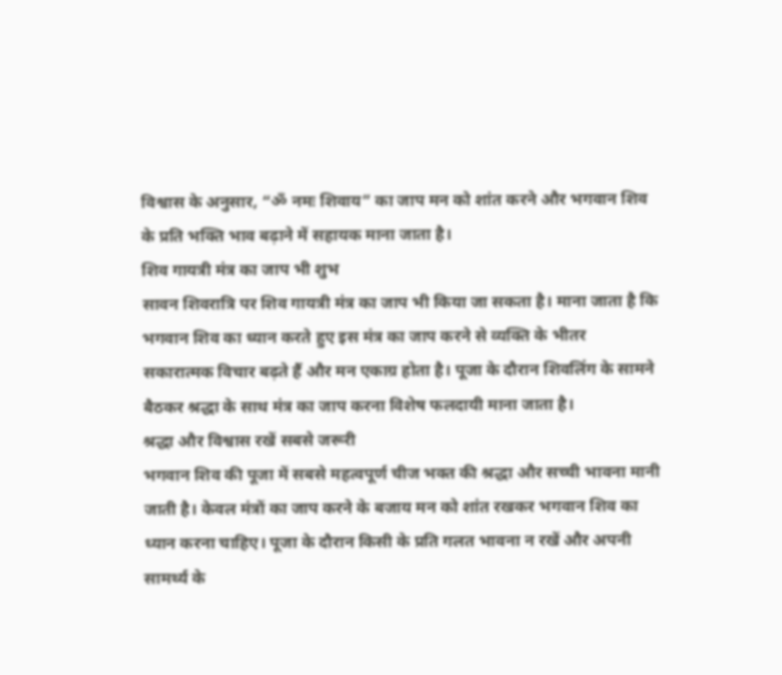विश्वास के अनुसार, “ॐ नमः शिवाय” का जाप मन को शांत करने और भगवान शिव के प्रति भक्ति भाव बढ़ाने में सहायक माना जाता है।
शिव गायत्री मंत्र का जाप भी शुभ
सावन शिवरात्रि पर शिव गायत्री मंत्र का जाप भी किया जा सकता है। माना जाता है कि भगवान शिव का ध्यान करते हुए इस मंत्र का जाप करने से व्यक्ति के भीतर सकारात्मक विचार बढ़ते हैं और मन एकाग्र होता है। पूजा के दौरान शिवलिंग के सामने बैठकर श्रद्धा के साथ मंत्र का जाप करना विशेष फलदायी माना जाता है।
श्रद्धा और विश्वास रखें सबसे जरूरी
भगवान शिव की पूजा में सबसे महत्वपूर्ण चीज भक्त की श्रद्धा और सच्ची भावना मानी जाती है। केवल मंत्रों का जाप करने के बजाय मन को शांत रखकर भगवान शिव का ध्यान करना चाहिए। पूजा के दौरान किसी के प्रति गलत भावना न रखें और अपनी सामर्थ्य के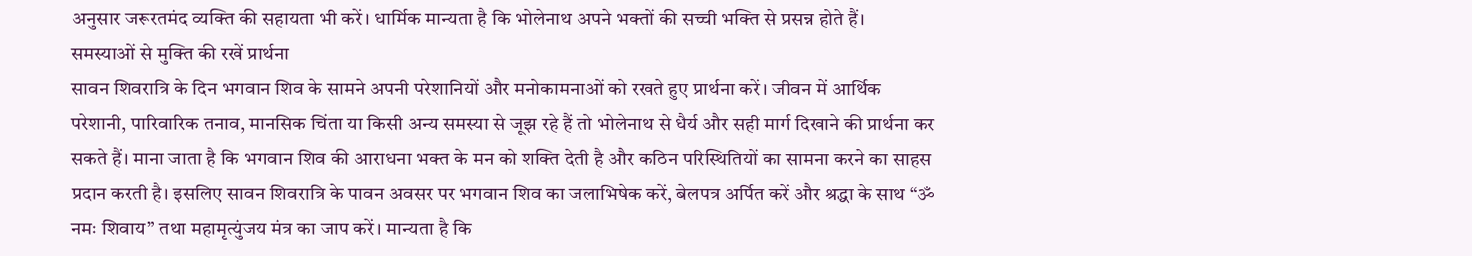अनुसार जरूरतमंद व्यक्ति की सहायता भी करें। धार्मिक मान्यता है कि भोलेनाथ अपने भक्तों की सच्ची भक्ति से प्रसन्न होते हैं।
समस्याओं से मुक्ति की रखें प्रार्थना
सावन शिवरात्रि के दिन भगवान शिव के सामने अपनी परेशानियों और मनोकामनाओं को रखते हुए प्रार्थना करें। जीवन में आर्थिक परेशानी, पारिवारिक तनाव, मानसिक चिंता या किसी अन्य समस्या से जूझ रहे हैं तो भोलेनाथ से धैर्य और सही मार्ग दिखाने की प्रार्थना कर सकते हैं। माना जाता है कि भगवान शिव की आराधना भक्त के मन को शक्ति देती है और कठिन परिस्थितियों का सामना करने का साहस प्रदान करती है। इसलिए सावन शिवरात्रि के पावन अवसर पर भगवान शिव का जलाभिषेक करें, बेलपत्र अर्पित करें और श्रद्धा के साथ “ॐ नमः शिवाय” तथा महामृत्युंजय मंत्र का जाप करें। मान्यता है कि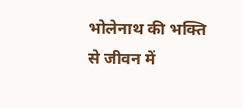भोलेनाथ की भक्ति से जीवन में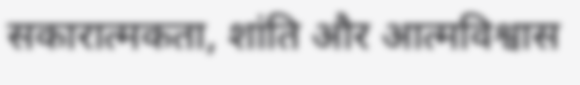सकारात्मकता, शांति और आत्मविश्वास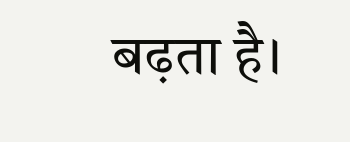बढ़ता है।